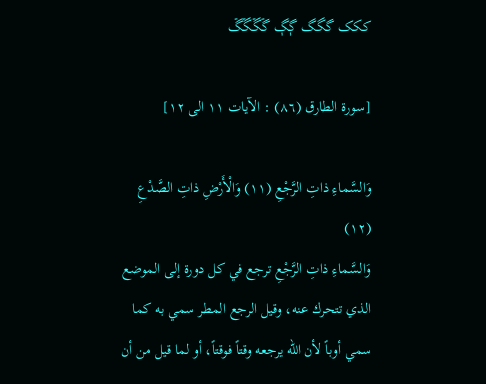ککک گگگ ڳڳ ڱڱڱڱ

[سورة الطارق (٨٦) : الآيات ١١ الى ١٢]

وَالسَّماءِ ذاتِ الرَّجْعِ (١١) وَالْأَرْضِ ذاتِ الصَّدْعِ (١٢)
وَالسَّماءِ ذاتِ الرَّجْعِ ترجع في كل دورة إلى الموضع الذي تتحرك عنه، وقيل الرجع المطر سمي به كما سمي أوباً لأن الله يرجعه وقتاً فوقتاً، أو لما قيل من أن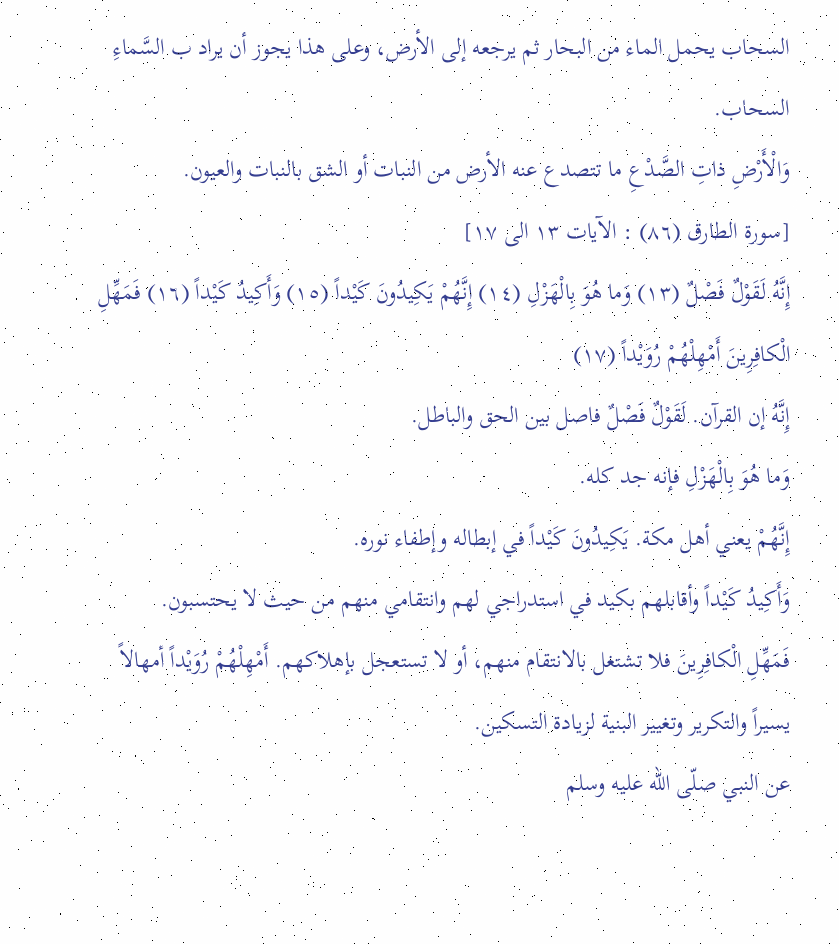السحاب يحمل الماء من البحار ثم يرجعه إلى الأرض، وعلى هذا يجوز أن يراد ب السَّماءِ السحاب.
وَالْأَرْضِ ذاتِ الصَّدْعِ ما تتصدع عنه الأرض من النبات أو الشق بالنبات والعيون.
[سورة الطارق (٨٦) : الآيات ١٣ الى ١٧]
إِنَّهُ لَقَوْلٌ فَصْلٌ (١٣) وَما هُوَ بِالْهَزْلِ (١٤) إِنَّهُمْ يَكِيدُونَ كَيْداً (١٥) وَأَكِيدُ كَيْداً (١٦) فَمَهِّلِ الْكافِرِينَ أَمْهِلْهُمْ رُوَيْداً (١٧)
إِنَّهُ إن القرآن. لَقَوْلٌ فَصْلٌ فاصل بين الحق والباطل.
وَما هُوَ بِالْهَزْلِ فإنه جد كله.
إِنَّهُمْ يعني أهل مكة. يَكِيدُونَ كَيْداً في إبطاله وإطفاء نوره.
وَأَكِيدُ كَيْداً وأقابلهم بكيد في استدراجي لهم وانتقامي منهم من حيث لا يحتسبون.
فَمَهِّلِ الْكافِرِينَ فلا تشتغل بالانتقام منهم، أو لا تستعجل بإهلاكهم. أَمْهِلْهُمْ رُوَيْداً أمهالاً يسيراً والتكرير وتغيير البنية لزيادة التسكين.
عن النبي صلّى الله عليه وسلم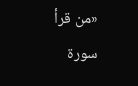«من قرأ سورة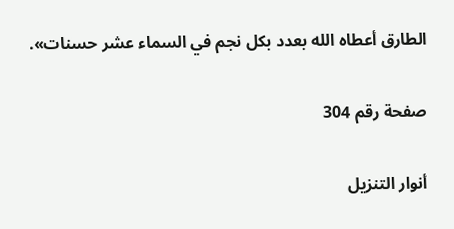الطارق أعطاه الله بعدد بكل نجم في السماء عشر حسنات».

صفحة رقم 304

أنوار التنزيل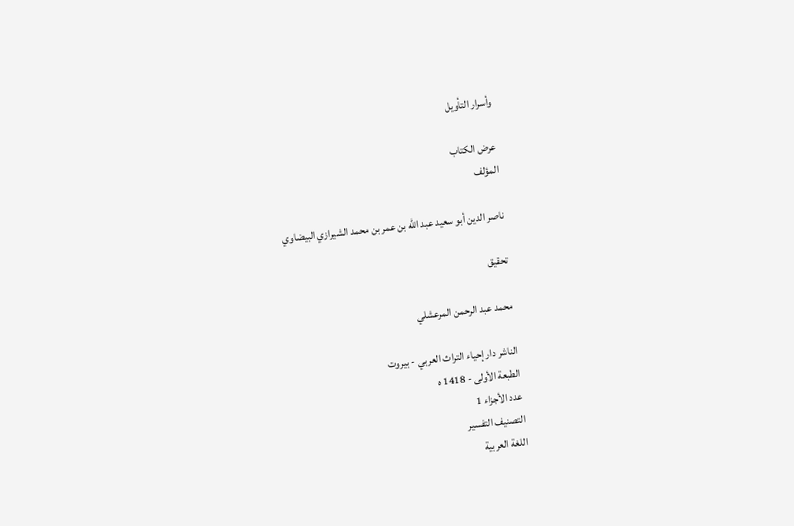وأسرار التأويل

عرض الكتاب
المؤلف

ناصر الدين أبو سعيد عبد الله بن عمر بن محمد الشيرازي البيضاوي

تحقيق

محمد عبد الرحمن المرعشلي

الناشر دار إحياء التراث العربي - بيروت
الطبعة الأولى - 1418 ه
عدد الأجزاء 1
التصنيف التفسير
اللغة العربية